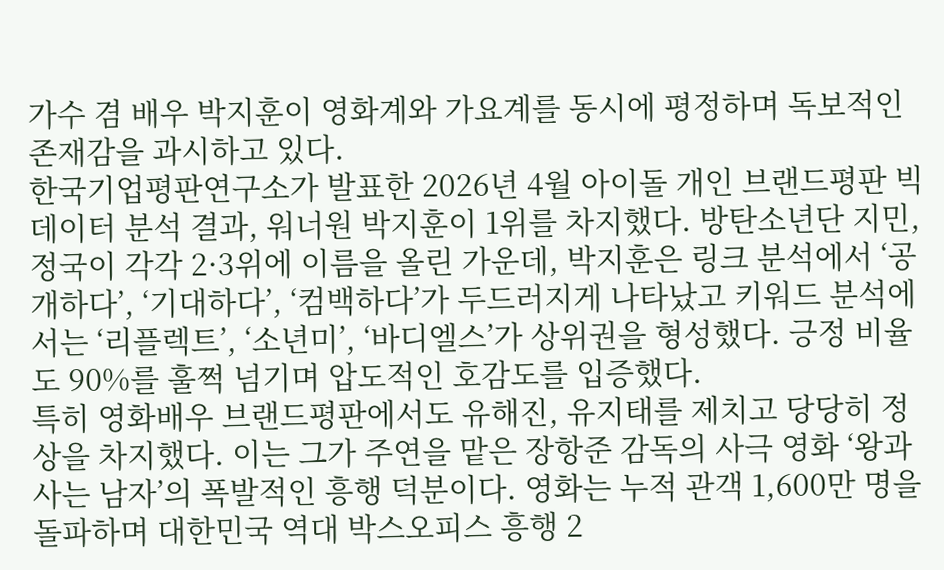가수 겸 배우 박지훈이 영화계와 가요계를 동시에 평정하며 독보적인 존재감을 과시하고 있다.
한국기업평판연구소가 발표한 2026년 4월 아이돌 개인 브랜드평판 빅데이터 분석 결과, 워너원 박지훈이 1위를 차지했다. 방탄소년단 지민, 정국이 각각 2·3위에 이름을 올린 가운데, 박지훈은 링크 분석에서 ‘공개하다’, ‘기대하다’, ‘컴백하다’가 두드러지게 나타났고 키워드 분석에서는 ‘리플렉트’, ‘소년미’, ‘바디엘스’가 상위권을 형성했다. 긍정 비율도 90%를 훌쩍 넘기며 압도적인 호감도를 입증했다.
특히 영화배우 브랜드평판에서도 유해진, 유지태를 제치고 당당히 정상을 차지했다. 이는 그가 주연을 맡은 장항준 감독의 사극 영화 ‘왕과 사는 남자’의 폭발적인 흥행 덕분이다. 영화는 누적 관객 1,600만 명을 돌파하며 대한민국 역대 박스오피스 흥행 2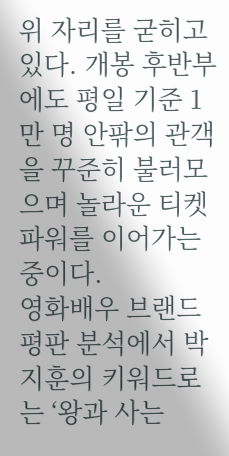위 자리를 굳히고 있다. 개봉 후반부에도 평일 기준 1만 명 안팎의 관객을 꾸준히 불러모으며 놀라운 티켓 파워를 이어가는 중이다.
영화배우 브랜드평판 분석에서 박지훈의 키워드로는 ‘왕과 사는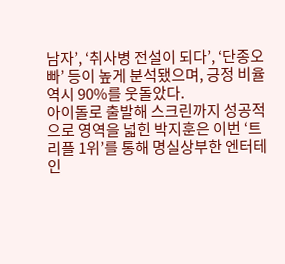남자’, ‘취사병 전설이 되다’, ‘단종오빠’ 등이 높게 분석됐으며, 긍정 비율 역시 90%를 웃돌았다.
아이돌로 출발해 스크린까지 성공적으로 영역을 넓힌 박지훈은 이번 ‘트리플 1위’를 통해 명실상부한 엔터테인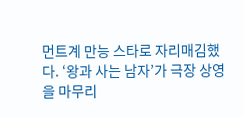먼트계 만능 스타로 자리매김했다. ‘왕과 사는 남자’가 극장 상영을 마무리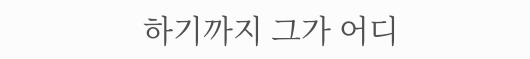하기까지 그가 어디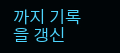까지 기록을 갱신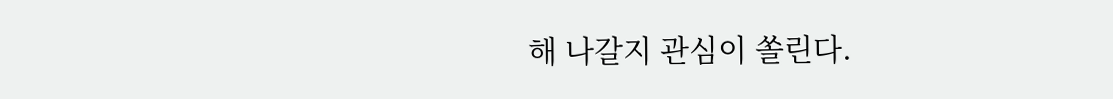해 나갈지 관심이 쏠린다.